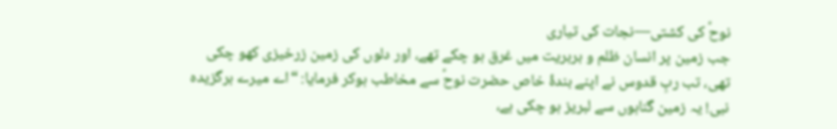نوحؑ کی کشتی—نجات کی تیاری
جب زمین پر انسان ظلم و بربریت میں غرق ہو چکے تھے، اور دلوں کی زمین زرخیزی کھو چکی تھی، تب ربِ قدوس نے اپنے بندۂ خاص حضرت نوحؑ سے مخاطب ہوکر فرمایا: “اے میرے برگزیدہ نبی! یہ زمین گناہوں سے لبریز ہو چکی ہے،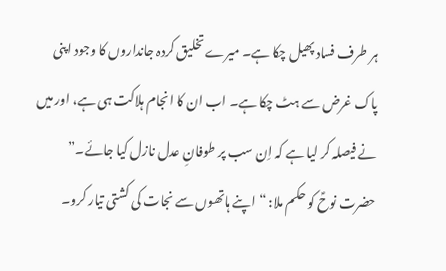ہر طرف فساد پھیل چکا ہے۔ میرے تخلیق کردہ جانداروں کا وجود اپنی پاک غرض سے ہٹ چکا ہے۔ اب ان کا انجام ہلاکت ہی ہے، اور میں نے فیصلہ کر لیا ہے کہ اِن سب پر طوفانِ عدل نازل کیا جائے۔”
حضرت نوحؑ کو حکم ملا: “اپنے ہاتھوں سے نجات کی کشتی تیار کرو۔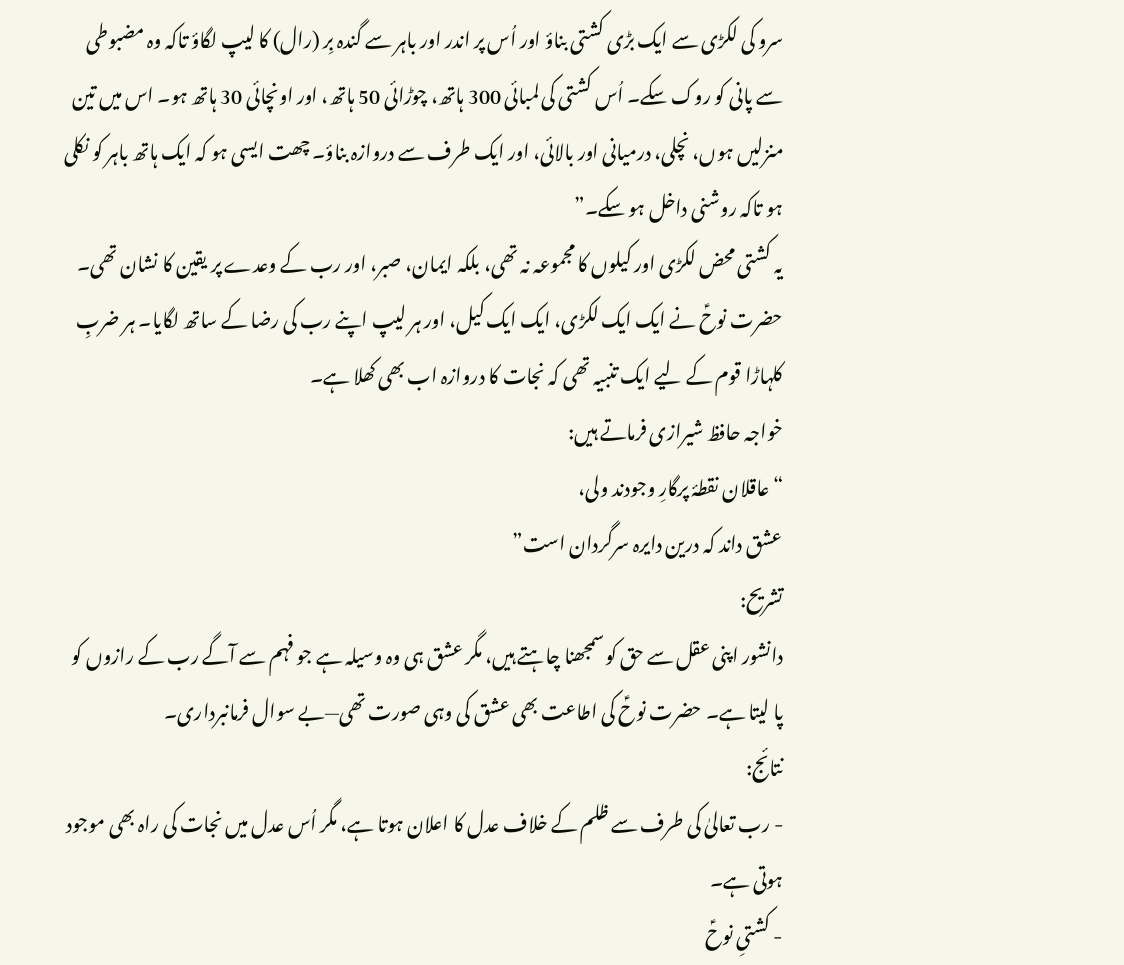سرو کی لکڑی سے ایک بڑی کشتی بناؤ اور اُس پر اندر اور باہر سے گندہ بِر (رال) کا لیپ لگاؤ تاکہ وہ مضبوطی سے پانی کو روک سکے۔ اُس کشتی کی لمبائی 300 ہاتھ، چوڑائی 50 ہاتھ، اور اونچائی 30 ہاتھ ہو۔ اس میں تین منزلیں ہوں، نچلی، درمیانی اور بالائی، اور ایک طرف سے دروازہ بناؤ۔ چھت ایسی ہو کہ ایک ہاتھ باہر کو نکلی ہو تاکہ روشنی داخل ہو سکے۔”
یہ کشتی محض لکڑی اور کیلوں کا مجموعہ نہ تھی، بلکہ ایمان، صبر، اور رب کے وعدے پر یقین کا نشان تھی۔ حضرت نوحؑ نے ایک ایک لکڑی، ایک ایک کیل، اور ہر لیپ اپنے رب کی رضا کے ساتھ لگایا۔ ہر ضربِ کلہاڑا قوم کے لیے ایک تنبیہ تھی کہ نجات کا دروازہ اب بھی کھلا ہے۔
خواجہ حافظ شیرازی فرماتے ہیں:
“عاقلان نقطۂ پرگارِ وجودند ولی،
عشق داند کہ درین دایرہ سرگردان است”
تشریح:
دانشور اپنی عقل سے حق کو سمجھنا چاہتے ہیں، مگر عشق ہی وہ وسیلہ ہے جو فہم سے آگے رب کے رازوں کو پا لیتا ہے۔ حضرت نوحؑ کی اطاعت بھی عشق کی وہی صورت تھی—بے سوال فرمانبرداری۔
نتائج:
- رب تعالیٰ کی طرف سے ظلم کے خلاف عدل کا اعلان ہوتا ہے، مگر اُس عدل میں نجات کی راہ بھی موجود ہوتی ہے۔
- کشتیِ نوحؑ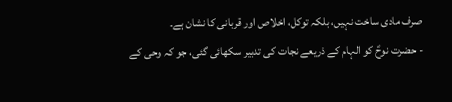صرف مادی ساخت نہیں، بلکہ توکل، اخلاص اور قربانی کا نشان ہے۔
- حضرت نوحؑ کو الہام کے ذریعے نجات کی تدبیر سکھائی گئی، جو کہ وحی کے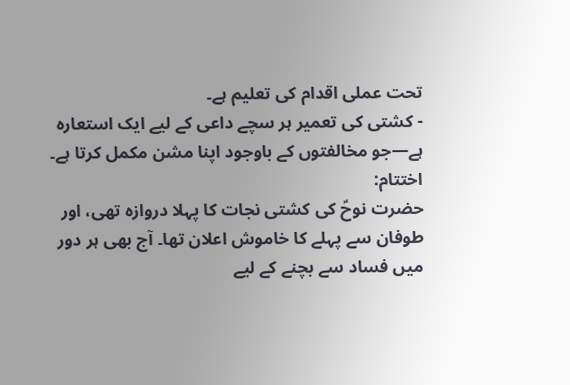تحت عملی اقدام کی تعلیم ہے۔
- کشتی کی تعمیر ہر سچے داعی کے لیے ایک استعارہ ہے—جو مخالفتوں کے باوجود اپنا مشن مکمل کرتا ہے۔
اختتام:
حضرت نوحؑ کی کشتی نجات کا پہلا دروازہ تھی، اور طوفان سے پہلے کا خاموش اعلان تھا۔ آج بھی ہر دور میں فساد سے بچنے کے لیے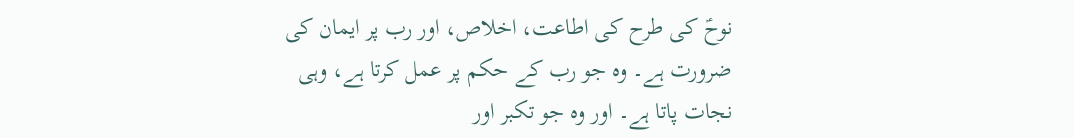نوحؑ کی طرح کی اطاعت، اخلاص، اور رب پر ایمان کی ضرورت ہے۔ وہ جو رب کے حکم پر عمل کرتا ہے، وہی نجات پاتا ہے۔ اور وہ جو تکبر اور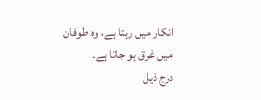انکار میں رہتا ہے، وہ طوفان میں غرق ہو جاتا ہے۔
درج ذیل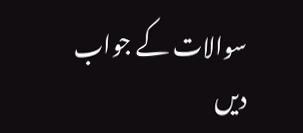سوالات کے جواب دیں